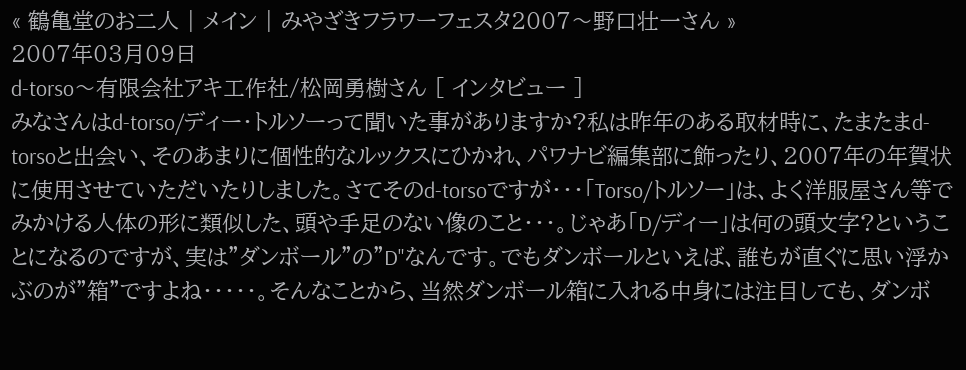« 鶴亀堂のお二人 | メイン | みやざきフラワーフェスタ2007〜野口壮一さん »
2007年03月09日
d-torso〜有限会社アキ工作社/松岡勇樹さん [ インタビュー ]
みなさんはd-torso/ディー・トルソーって聞いた事がありますか?私は昨年のある取材時に、たまたまd-torsoと出会い、そのあまりに個性的なルックスにひかれ、パワナビ編集部に飾ったり、2007年の年賀状に使用させていただいたりしました。さてそのd-torsoですが・・・「Torso/トルソー」は、よく洋服屋さん等でみかける人体の形に類似した、頭や手足のない像のこと・・・。じゃあ「D/ディー」は何の頭文字?ということになるのですが、実は"ダンボール"の"D"なんです。でもダンボールといえば、誰もが直ぐに思い浮かぶのが"箱"ですよね・・・・・。そんなことから、当然ダンボール箱に入れる中身には注目しても、ダンボ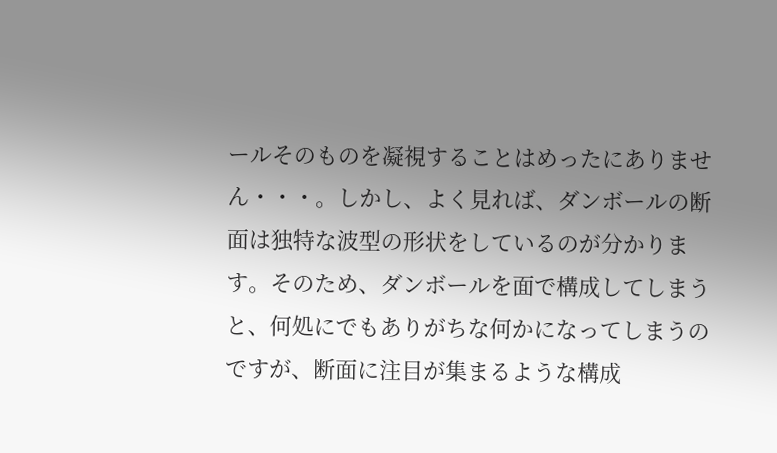ールそのものを凝視することはめったにありません・・・。しかし、よく見れば、ダンボールの断面は独特な波型の形状をしているのが分かります。そのため、ダンボールを面で構成してしまうと、何処にでもありがちな何かになってしまうのですが、断面に注目が集まるような構成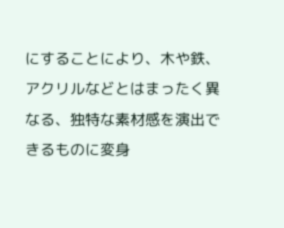にすることにより、木や鉄、アクリルなどとはまったく異なる、独特な素材感を演出できるものに変身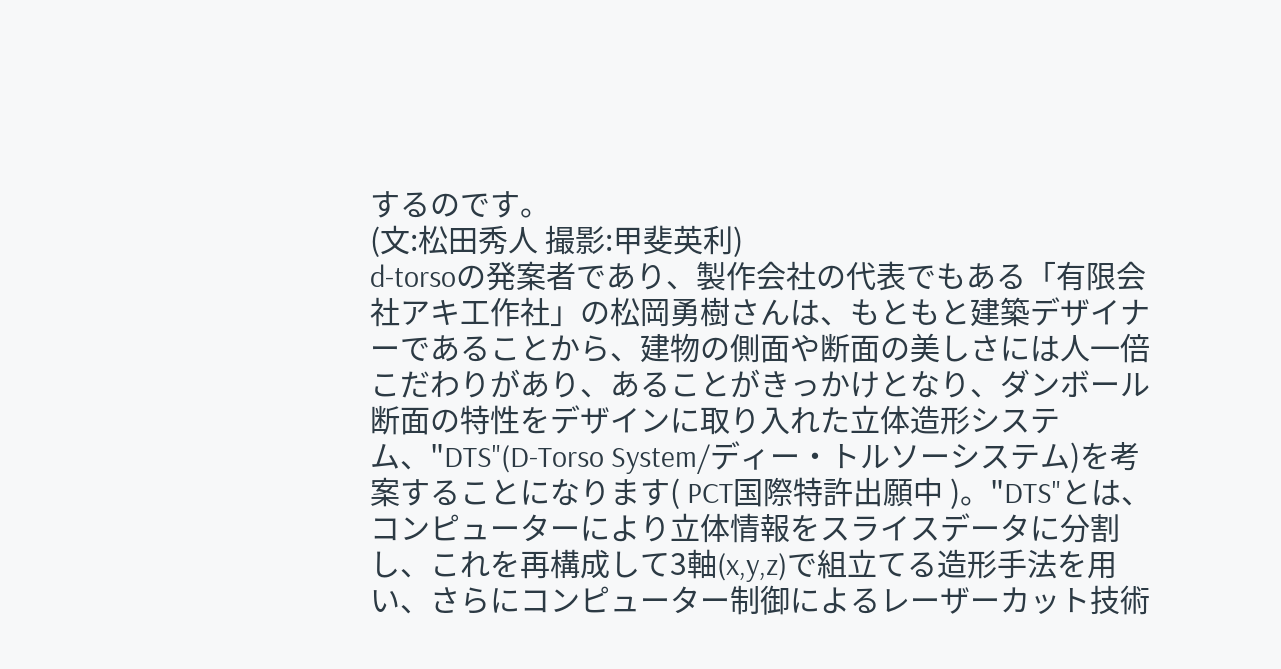するのです。
(文:松田秀人 撮影:甲斐英利)
d-torsoの発案者であり、製作会社の代表でもある「有限会社アキ工作社」の松岡勇樹さんは、もともと建築デザイナーであることから、建物の側面や断面の美しさには人一倍こだわりがあり、あることがきっかけとなり、ダンボール断面の特性をデザインに取り入れた立体造形システム、"DTS"(D-Torso System/ディー・トルソーシステム)を考案することになります( PCT国際特許出願中 )。"DTS"とは、コンピューターにより立体情報をスライスデータに分割し、これを再構成して3軸(x,y,z)で組立てる造形手法を用い、さらにコンピューター制御によるレーザーカット技術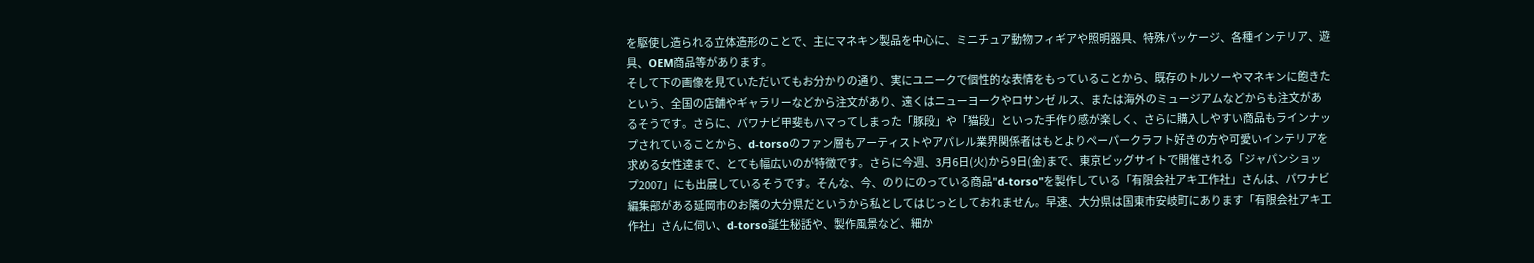を駆使し造られる立体造形のことで、主にマネキン製品を中心に、ミニチュア動物フィギアや照明器具、特殊パッケージ、各種インテリア、遊具、OEM商品等があります。
そして下の画像を見ていただいてもお分かりの通り、実にユニークで個性的な表情をもっていることから、既存のトルソーやマネキンに飽きたという、全国の店舗やギャラリーなどから注文があり、遠くはニューヨークやロサンゼ ルス、または海外のミュージアムなどからも注文があるそうです。さらに、パワナビ甲斐もハマってしまった「豚段」や「猫段」といった手作り感が楽しく、さらに購入しやすい商品もラインナップされていることから、d-torsoのファン層もアーティストやアパレル業界関係者はもとよりペーパークラフト好きの方や可愛いインテリアを求める女性達まで、とても幅広いのが特徴です。さらに今週、3月6日(火)から9日(金)まで、東京ビッグサイトで開催される「ジャパンショップ2007」にも出展しているそうです。そんな、今、のりにのっている商品"d-torso"を製作している「有限会社アキ工作社」さんは、パワナビ編集部がある延岡市のお隣の大分県だというから私としてはじっとしておれません。早速、大分県は国東市安岐町にあります「有限会社アキ工作社」さんに伺い、d-torso誕生秘話や、製作風景など、細か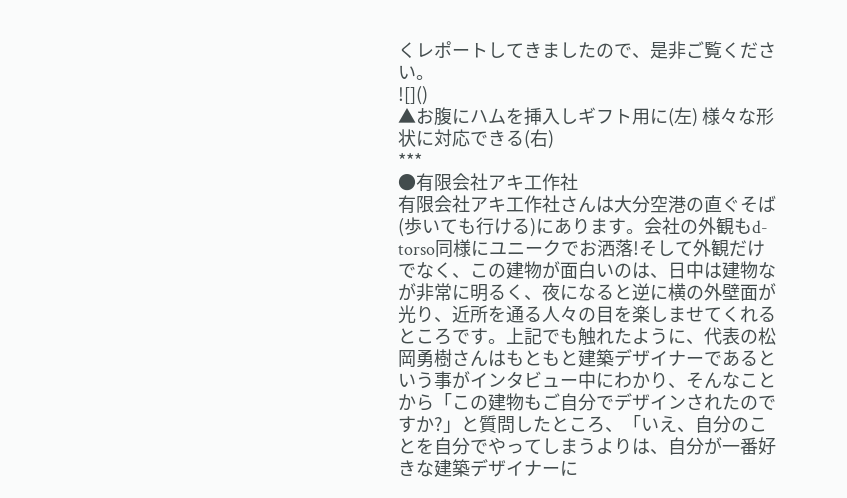くレポートしてきましたので、是非ご覧ください。
![]()
▲お腹にハムを挿入しギフト用に(左) 様々な形状に対応できる(右)
***
●有限会社アキ工作社
有限会社アキ工作社さんは大分空港の直ぐそば(歩いても行ける)にあります。会社の外観もd-torso同様にユニークでお洒落!そして外観だけでなく、この建物が面白いのは、日中は建物なが非常に明るく、夜になると逆に横の外壁面が光り、近所を通る人々の目を楽しませてくれるところです。上記でも触れたように、代表の松岡勇樹さんはもともと建築デザイナーであるという事がインタビュー中にわかり、そんなことから「この建物もご自分でデザインされたのですか?」と質問したところ、「いえ、自分のことを自分でやってしまうよりは、自分が一番好きな建築デザイナーに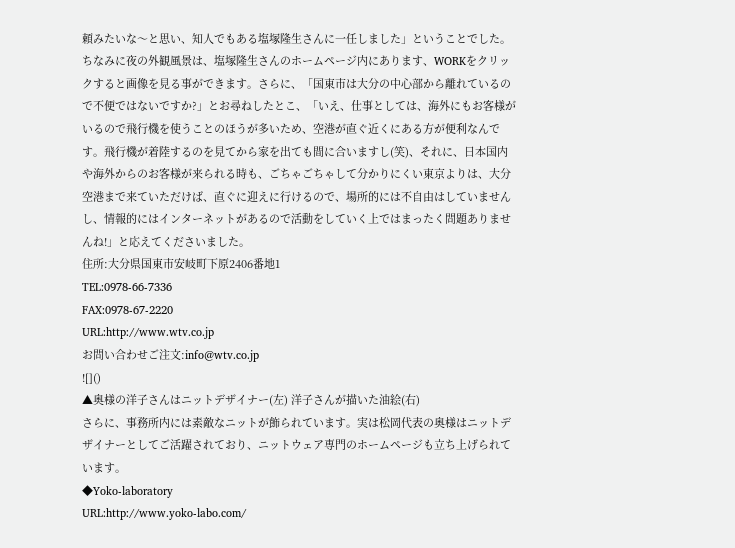頼みたいな〜と思い、知人でもある塩塚隆生さんに一任しました」ということでした。ちなみに夜の外観風景は、塩塚隆生さんのホームページ内にあります、WORKをクリックすると画像を見る事ができます。さらに、「国東市は大分の中心部から離れているので不便ではないですか?」とお尋ねしたとこ、「いえ、仕事としては、海外にもお客様がいるので飛行機を使うことのほうが多いため、空港が直ぐ近くにある方が便利なんです。飛行機が着陸するのを見てから家を出ても間に合いますし(笑)、それに、日本国内や海外からのお客様が来られる時も、ごちゃごちゃして分かりにくい東京よりは、大分空港まで来ていただけば、直ぐに迎えに行けるので、場所的には不自由はしていませんし、情報的にはインターネットがあるので活動をしていく上ではまったく問題ありませんね!」と応えてくださいました。
住所:大分県国東市安岐町下原2406番地1
TEL:0978-66-7336
FAX:0978-67-2220
URL:http://www.wtv.co.jp
お問い合わせご注文:info@wtv.co.jp
![]()
▲奥様の洋子さんはニットデザイナー(左) 洋子さんが描いた油絵(右)
さらに、事務所内には素敵なニットが飾られています。実は松岡代表の奥様はニットデザイナーとしてご活躍されており、ニットウェア専門のホームページも立ち上げられています。
◆Yoko-laboratory
URL:http://www.yoko-labo.com/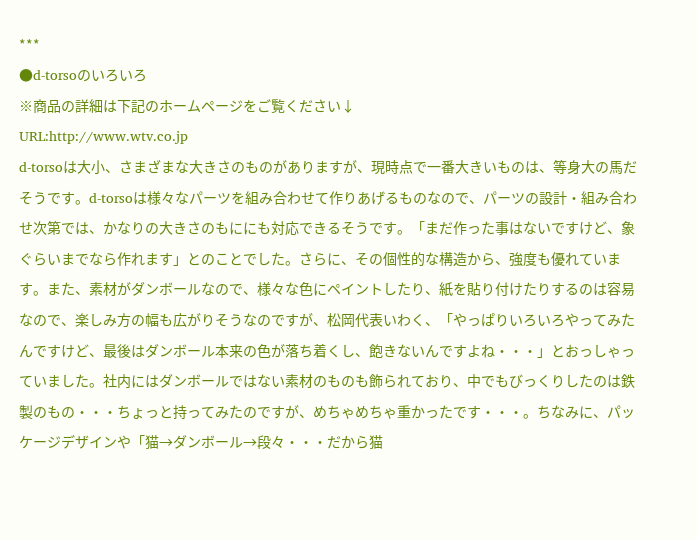***
●d-torsoのいろいろ
※商品の詳細は下記のホームページをご覧ください↓
URL:http://www.wtv.co.jp
d-torsoは大小、さまざまな大きさのものがありますが、現時点で一番大きいものは、等身大の馬だそうです。d-torsoは様々なパーツを組み合わせて作りあげるものなので、パーツの設計・組み合わせ次第では、かなりの大きさのもににも対応できるそうです。「まだ作った事はないですけど、象ぐらいまでなら作れます」とのことでした。さらに、その個性的な構造から、強度も優れています。また、素材がダンボールなので、様々な色にペイントしたり、紙を貼り付けたりするのは容易なので、楽しみ方の幅も広がりそうなのですが、松岡代表いわく、「やっぱりいろいろやってみたんですけど、最後はダンボール本来の色が落ち着くし、飽きないんですよね・・・」とおっしゃっていました。社内にはダンボールではない素材のものも飾られており、中でもびっくりしたのは鉄製のもの・・・ちょっと持ってみたのですが、めちゃめちゃ重かったです・・・。ちなみに、パッケージデザインや「猫→ダンボール→段々・・・だから猫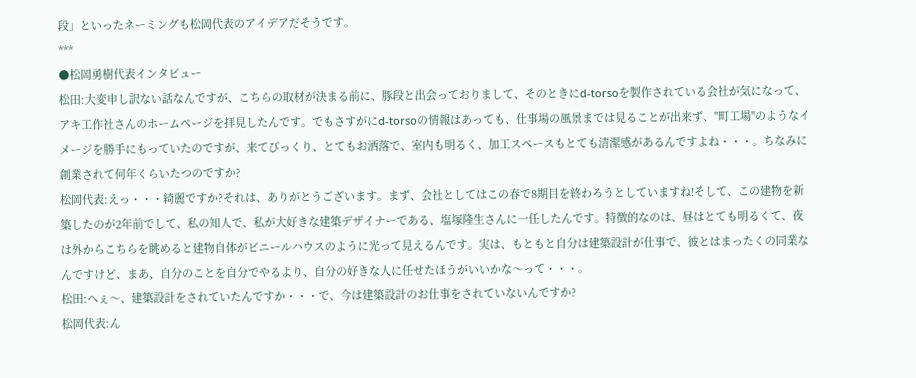段」といったネーミングも松岡代表のアイデアだそうです。
***
●松岡勇樹代表インタビュー
松田:大変申し訳ない話なんですが、こちらの取材が決まる前に、豚段と出会っておりまして、そのときにd-torsoを製作されている会社が気になって、アキ工作社さんのホームページを拝見したんです。でもさすがにd-torsoの情報はあっても、仕事場の風景までは見ることが出来ず、"町工場"のようなイメージを勝手にもっていたのですが、来てびっくり、とてもお洒落で、室内も明るく、加工スペースもとても清潔感があるんですよね・・・。ちなみに創業されて何年くらいたつのですか?
松岡代表:えっ・・・綺麗ですか?それは、ありがとうございます。まず、会社としてはこの春で8期目を終わろうとしていますね!そして、この建物を新築したのが2年前でして、私の知人で、私が大好きな建築デザイナーである、塩塚隆生さんに一任したんです。特徴的なのは、昼はとても明るくて、夜は外からこちらを眺めると建物自体がビニールハウスのように光って見えるんです。実は、もともと自分は建築設計が仕事で、彼とはまったくの同業なんですけど、まあ、自分のことを自分でやるより、自分の好きな人に任せたほうがいいかな〜って・・・。
松田:へぇ〜、建築設計をされていたんですか・・・で、今は建築設計のお仕事をされていないんですか?
松岡代表:ん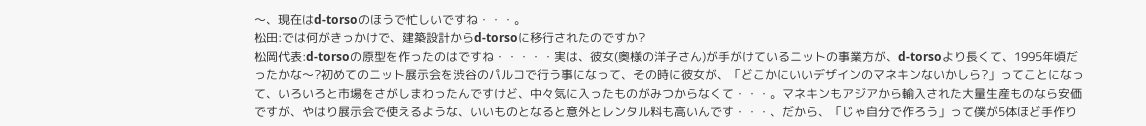〜、現在はd-torsoのほうで忙しいですね・・・。
松田:では何がきっかけで、建築設計からd-torsoに移行されたのですか?
松岡代表:d-torsoの原型を作ったのはですね・・・・・実は、彼女(奥様の洋子さん)が手がけているニットの事業方が、d-torsoより長くて、1995年頃だったかな〜?初めてのニット展示会を渋谷のパルコで行う事になって、その時に彼女が、「どこかにいいデザインのマネキンないかしら?」ってことになって、いろいろと市場をさがしまわったんですけど、中々気に入ったものがみつからなくて・・・。マネキンもアジアから輸入された大量生産ものなら安価ですが、やはり展示会で使えるような、いいものとなると意外とレンタル料も高いんです・・・、だから、「じゃ自分で作ろう」って僕が5体ほど手作り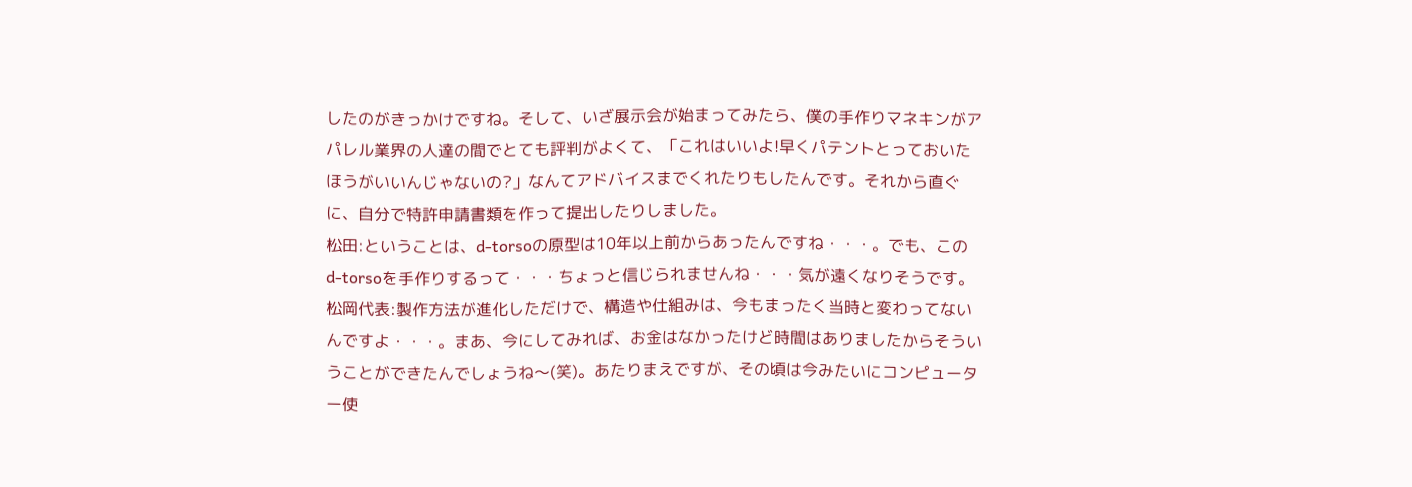したのがきっかけですね。そして、いざ展示会が始まってみたら、僕の手作りマネキンがアパレル業界の人達の間でとても評判がよくて、「これはいいよ!早くパテントとっておいたほうがいいんじゃないの?」なんてアドバイスまでくれたりもしたんです。それから直ぐに、自分で特許申請書類を作って提出したりしました。
松田:ということは、d-torsoの原型は10年以上前からあったんですね・・・。でも、このd-torsoを手作りするって・・・ちょっと信じられませんね・・・気が遠くなりそうです。
松岡代表:製作方法が進化しただけで、構造や仕組みは、今もまったく当時と変わってないんですよ・・・。まあ、今にしてみれば、お金はなかったけど時間はありましたからそういうことができたんでしょうね〜(笑)。あたりまえですが、その頃は今みたいにコンピューター使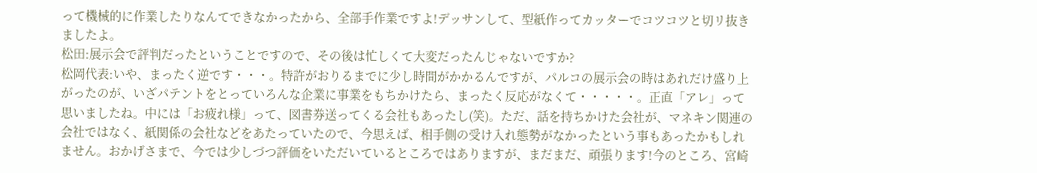って機械的に作業したりなんてできなかったから、全部手作業ですよ!デッサンして、型紙作ってカッターでコツコツと切リ抜きましたよ。
松田:展示会で評判だったということですので、その後は忙しくて大変だったんじゃないですか?
松岡代表:いや、まったく逆です・・・。特許がおりるまでに少し時間がかかるんですが、パルコの展示会の時はあれだけ盛り上がったのが、いざパテントをとっていろんな企業に事業をもちかけたら、まったく反応がなくて・・・・・。正直「アレ」って思いましたね。中には「お疲れ様」って、図書券送ってくる会社もあったし(笑)。ただ、話を持ちかけた会社が、マネキン関連の会社ではなく、紙関係の会社などをあたっていたので、今思えば、相手側の受け入れ態勢がなかったという事もあったかもしれません。おかげさまで、今では少しづつ評価をいただいているところではありますが、まだまだ、頑張ります!今のところ、宮崎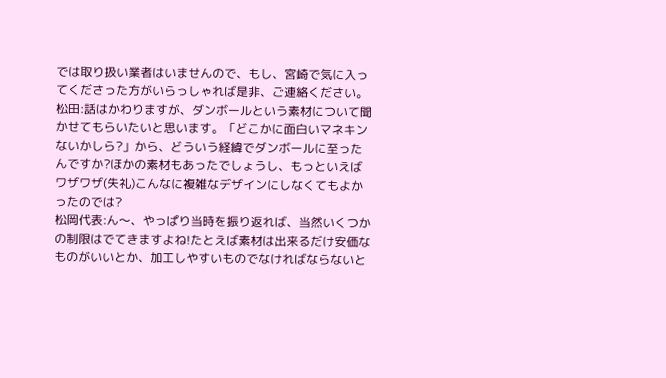では取り扱い業者はいませんので、もし、宮崎で気に入ってくださった方がいらっしゃれば是非、ご連絡ください。
松田:話はかわりますが、ダンボールという素材について聞かせてもらいたいと思います。「どこかに面白いマネキンないかしら?」から、どういう経緯でダンボールに至ったんですか?ほかの素材もあったでしょうし、もっといえばワザワザ(失礼)こんなに複雑なデザインにしなくてもよかったのでは?
松岡代表:ん〜、やっぱり当時を振り返れば、当然いくつかの制限はでてきますよね!たとえば素材は出来るだけ安価なものがいいとか、加工しやすいものでなければならないと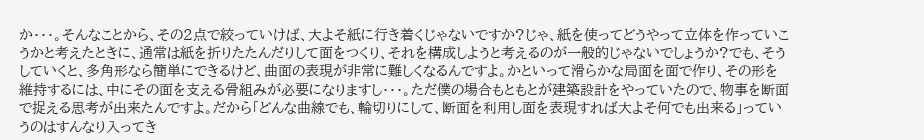か・・・。そんなことから、その2点で絞っていけば、大よそ紙に行き着くじゃないですか?じゃ、紙を使ってどうやって立体を作っていこうかと考えたときに、通常は紙を折りたたんだりして面をつくり、それを構成しようと考えるのが一般的じゃないでしょうか?でも、そうしていくと、多角形なら簡単にできるけど、曲面の表現が非常に難しくなるんですよ。かといって滑らかな局面を面で作り、その形を維持するには、中にその面を支える骨組みが必要になりますし・・・。ただ僕の場合もともとが建築設計をやっていたので、物事を断面で捉える思考が出来たんですよ。だから「どんな曲線でも、輪切りにして、断面を利用し面を表現すれば大よそ何でも出来る」っていうのはすんなり入ってき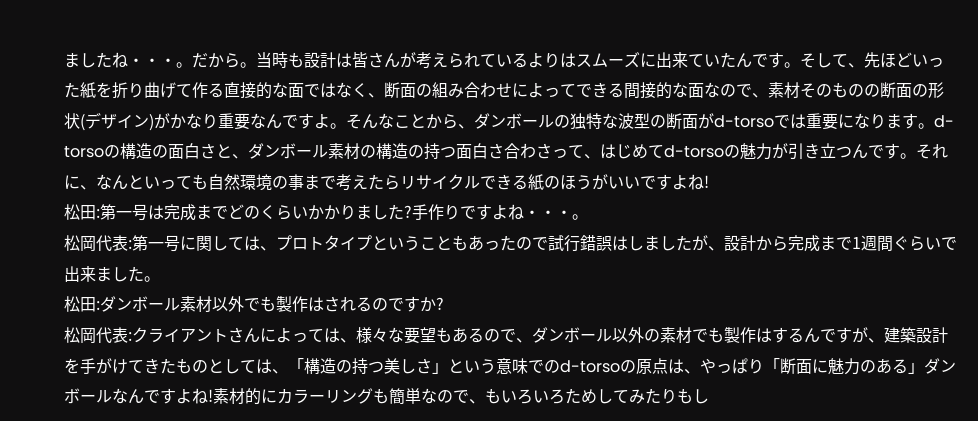ましたね・・・。だから。当時も設計は皆さんが考えられているよりはスムーズに出来ていたんです。そして、先ほどいった紙を折り曲げて作る直接的な面ではなく、断面の組み合わせによってできる間接的な面なので、素材そのものの断面の形状(デザイン)がかなり重要なんですよ。そんなことから、ダンボールの独特な波型の断面がd-torsoでは重要になります。d-torsoの構造の面白さと、ダンボール素材の構造の持つ面白さ合わさって、はじめてd-torsoの魅力が引き立つんです。それに、なんといっても自然環境の事まで考えたらリサイクルできる紙のほうがいいですよね!
松田:第一号は完成までどのくらいかかりました?手作りですよね・・・。
松岡代表:第一号に関しては、プロトタイプということもあったので試行錯誤はしましたが、設計から完成まで1週間ぐらいで出来ました。
松田:ダンボール素材以外でも製作はされるのですか?
松岡代表:クライアントさんによっては、様々な要望もあるので、ダンボール以外の素材でも製作はするんですが、建築設計を手がけてきたものとしては、「構造の持つ美しさ」という意味でのd-torsoの原点は、やっぱり「断面に魅力のある」ダンボールなんですよね!素材的にカラーリングも簡単なので、もいろいろためしてみたりもし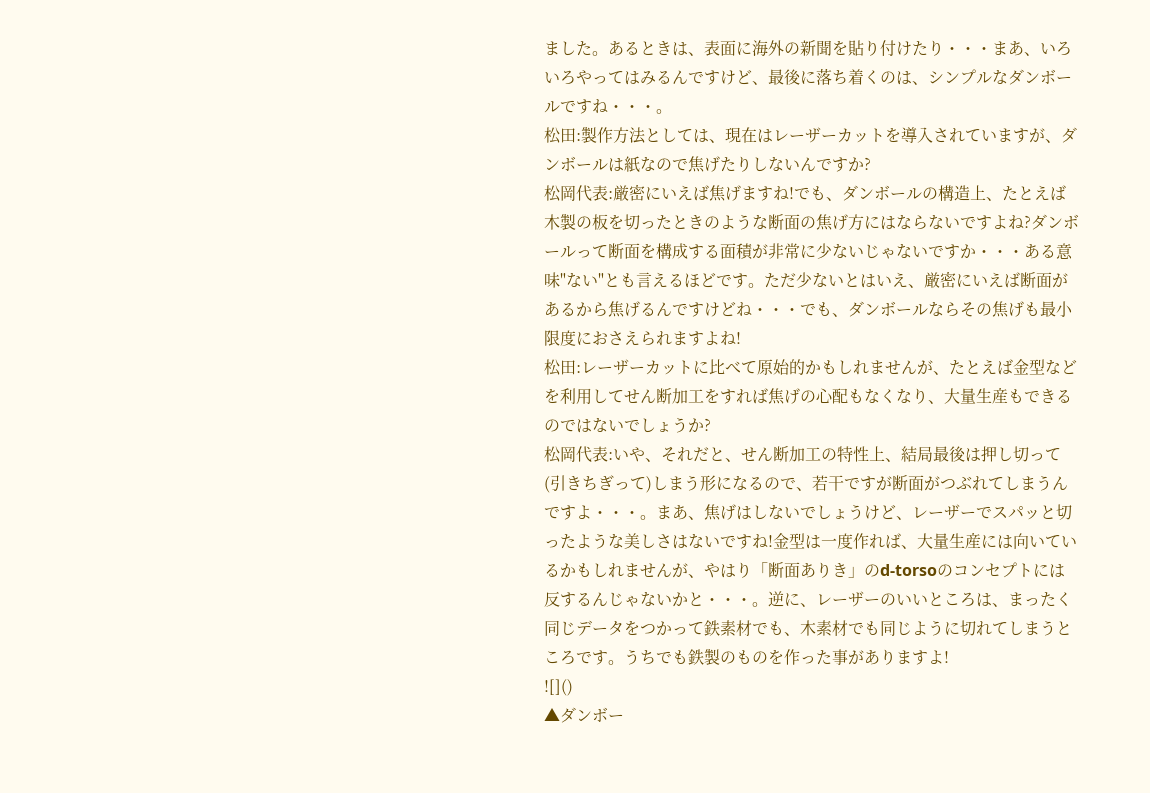ました。あるときは、表面に海外の新聞を貼り付けたり・・・まあ、いろいろやってはみるんですけど、最後に落ち着くのは、シンプルなダンボールですね・・・。
松田:製作方法としては、現在はレーザーカットを導入されていますが、ダンボールは紙なので焦げたりしないんですか?
松岡代表:厳密にいえば焦げますね!でも、ダンボールの構造上、たとえば木製の板を切ったときのような断面の焦げ方にはならないですよね?ダンボールって断面を構成する面積が非常に少ないじゃないですか・・・ある意味"ない"とも言えるほどです。ただ少ないとはいえ、厳密にいえば断面があるから焦げるんですけどね・・・でも、ダンボールならその焦げも最小限度におさえられますよね!
松田:レーザーカットに比べて原始的かもしれませんが、たとえば金型などを利用してせん断加工をすれば焦げの心配もなくなり、大量生産もできるのではないでしょうか?
松岡代表:いや、それだと、せん断加工の特性上、結局最後は押し切って(引きちぎって)しまう形になるので、若干ですが断面がつぶれてしまうんですよ・・・。まあ、焦げはしないでしょうけど、レーザーでスパッと切ったような美しさはないですね!金型は一度作れば、大量生産には向いているかもしれませんが、やはり「断面ありき」のd-torsoのコンセプトには反するんじゃないかと・・・。逆に、レーザーのいいところは、まったく同じデータをつかって鉄素材でも、木素材でも同じように切れてしまうところです。うちでも鉄製のものを作った事がありますよ!
![]()
▲ダンボー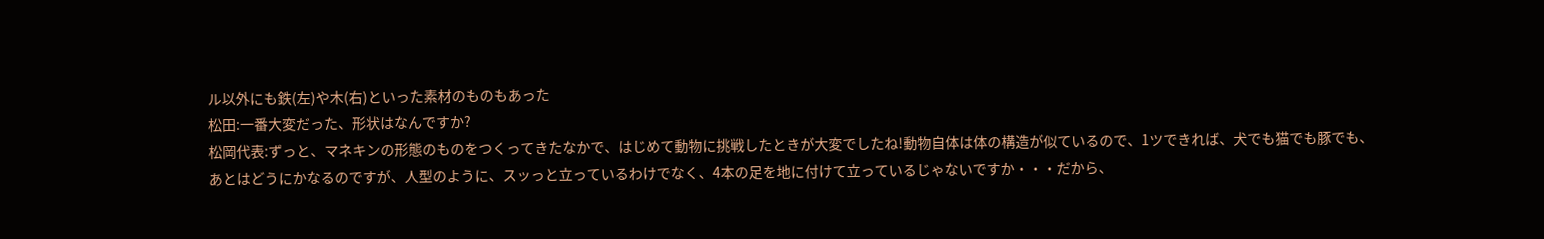ル以外にも鉄(左)や木(右)といった素材のものもあった
松田:一番大変だった、形状はなんですか?
松岡代表:ずっと、マネキンの形態のものをつくってきたなかで、はじめて動物に挑戦したときが大変でしたね!動物自体は体の構造が似ているので、1ツできれば、犬でも猫でも豚でも、あとはどうにかなるのですが、人型のように、スッっと立っているわけでなく、4本の足を地に付けて立っているじゃないですか・・・だから、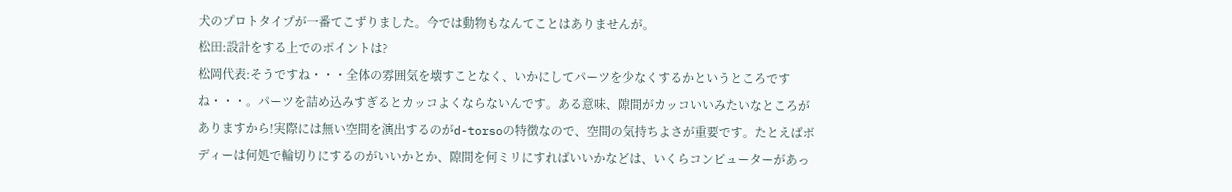犬のプロトタイプが一番てこずりました。今では動物もなんてことはありませんが。
松田:設計をする上でのポイントは?
松岡代表:そうですね・・・全体の雰囲気を壊すことなく、いかにしてパーツを少なくするかというところですね・・・。パーツを詰め込みすぎるとカッコよくならないんです。ある意味、隙間がカッコいいみたいなところがありますから!実際には無い空間を演出するのがd-torsoの特徴なので、空間の気持ちよさが重要です。たとえばボディーは何処で輪切りにするのがいいかとか、隙間を何ミリにすればいいかなどは、いくらコンピューターがあっ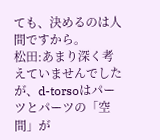ても、決めるのは人間ですから。
松田:あまり深く考えていませんでしたが、d-torsoはパーツとパーツの「空間」が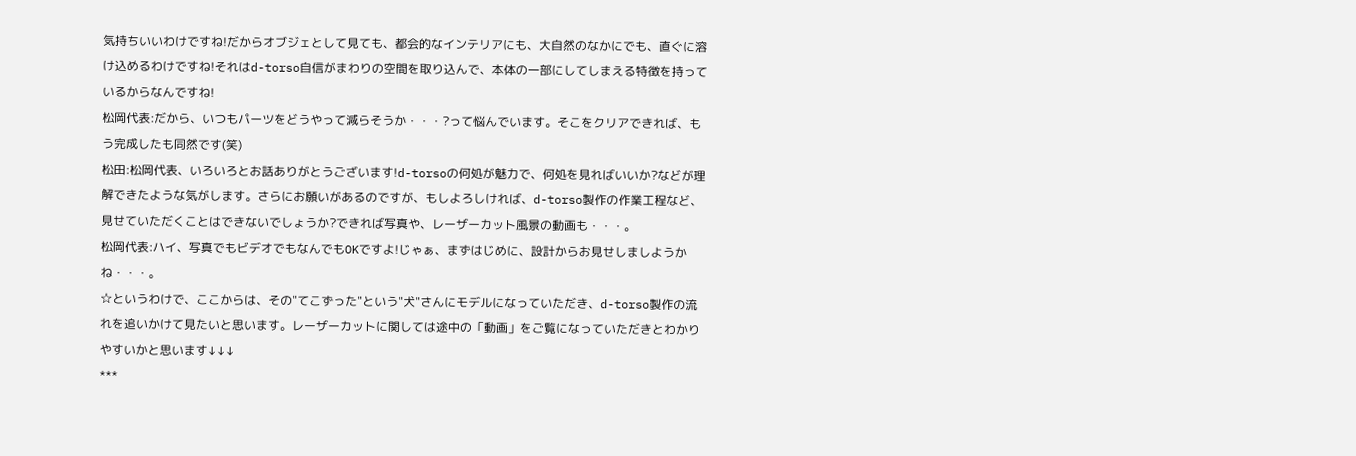気持ちいいわけですね!だからオブジェとして見ても、都会的なインテリアにも、大自然のなかにでも、直ぐに溶け込めるわけですね!それはd-torso自信がまわりの空間を取り込んで、本体の一部にしてしまえる特徴を持っているからなんですね!
松岡代表:だから、いつもパーツをどうやって減らそうか・・・?って悩んでいます。そこをクリアできれば、もう完成したも同然です(笑)
松田:松岡代表、いろいろとお話ありがとうございます!d-torsoの何処が魅力で、何処を見ればいいか?などが理解できたような気がします。さらにお願いがあるのですが、もしよろしければ、d-torso製作の作業工程など、見せていただくことはできないでしょうか?できれば写真や、レーザーカット風景の動画も・・・。
松岡代表:ハイ、写真でもビデオでもなんでもOKですよ!じゃぁ、まずはじめに、設計からお見せしましようかね・・・。
☆というわけで、ここからは、その"てこずった"という"犬"さんにモデルになっていただき、d-torso製作の流れを追いかけて見たいと思います。レーザーカットに関しては途中の「動画」をご覧になっていただきとわかりやすいかと思います↓↓↓
***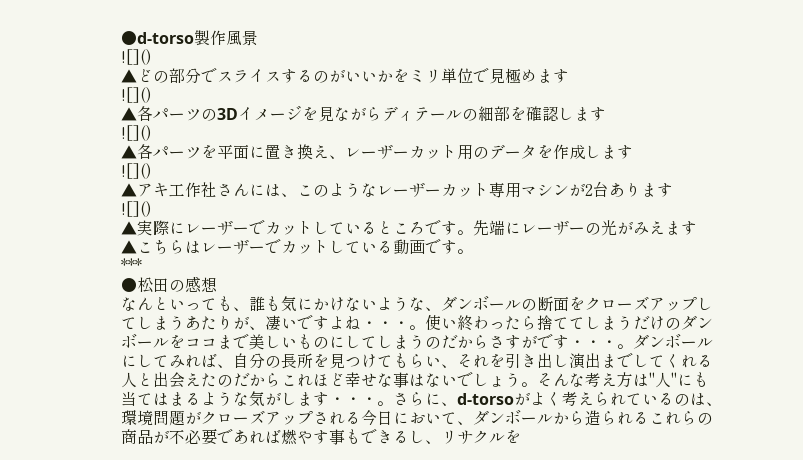●d-torso製作風景
![]()
▲どの部分でスライスするのがいいかをミリ単位で見極めます
![]()
▲各パーツの3Dイメージを見ながらディテールの細部を確認します
![]()
▲各パーツを平面に置き換え、レーザーカット用のデータを作成します
![]()
▲アキ工作社さんには、このようなレーザーカット専用マシンが2台あります
![]()
▲実際にレーザーでカットしているところです。先端にレーザーの光がみえます
▲こちらはレーザーでカットしている動画です。
***
●松田の感想
なんといっても、誰も気にかけないような、ダンボールの断面をクローズアップしてしまうあたりが、凄いですよね・・・。使い終わったら捨ててしまうだけのダンボールをココまで美しいものにしてしまうのだからさすがです・・・。ダンボールにしてみれば、自分の長所を見つけてもらい、それを引き出し演出までしてくれる人と出会えたのだからこれほど幸せな事はないでしょう。そんな考え方は"人"にも当てはまるような気がします・・・。さらに、d-torsoがよく考えられているのは、環境問題がクローズアップされる今日において、ダンボールから造られるこれらの商品が不必要であれば燃やす事もできるし、リサクルを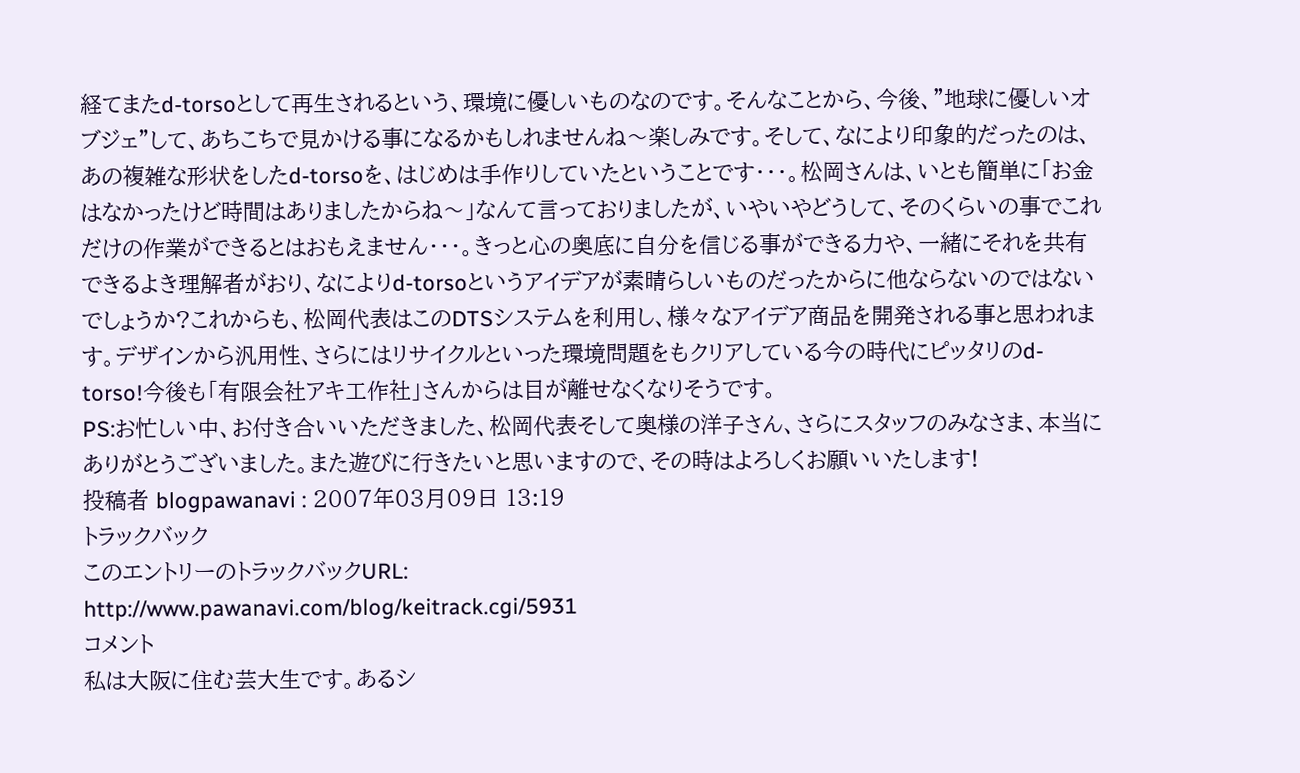経てまたd-torsoとして再生されるという、環境に優しいものなのです。そんなことから、今後、"地球に優しいオブジェ"して、あちこちで見かける事になるかもしれませんね〜楽しみです。そして、なにより印象的だったのは、あの複雑な形状をしたd-torsoを、はじめは手作りしていたということです・・・。松岡さんは、いとも簡単に「お金はなかったけど時間はありましたからね〜」なんて言っておりましたが、いやいやどうして、そのくらいの事でこれだけの作業ができるとはおもえません・・・。きっと心の奥底に自分を信じる事ができる力や、一緒にそれを共有できるよき理解者がおり、なによりd-torsoというアイデアが素晴らしいものだったからに他ならないのではないでしょうか?これからも、松岡代表はこのDTSシステムを利用し、様々なアイデア商品を開発される事と思われます。デザインから汎用性、さらにはリサイクルといった環境問題をもクリアしている今の時代にピッタリのd-torso!今後も「有限会社アキ工作社」さんからは目が離せなくなりそうです。
PS:お忙しい中、お付き合いいただきました、松岡代表そして奥様の洋子さん、さらにスタッフのみなさま、本当にありがとうございました。また遊びに行きたいと思いますので、その時はよろしくお願いいたします!
投稿者 blogpawanavi : 2007年03月09日 13:19
トラックバック
このエントリーのトラックバックURL:
http://www.pawanavi.com/blog/keitrack.cgi/5931
コメント
私は大阪に住む芸大生です。あるシ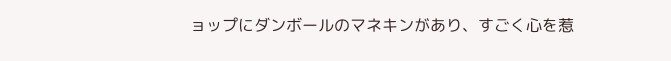ョップにダンボールのマネキンがあり、すごく心を惹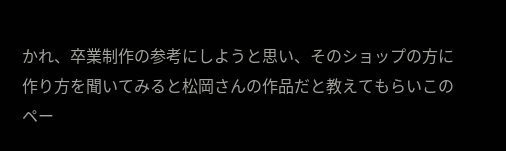かれ、卒業制作の参考にしようと思い、そのショップの方に作り方を聞いてみると松岡さんの作品だと教えてもらいこのペー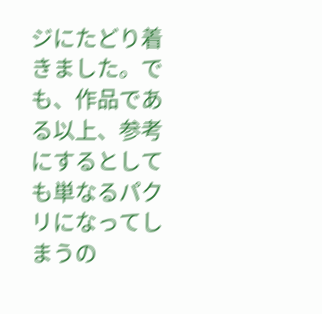ジにたどり着きました。でも、作品である以上、参考にするとしても単なるパクリになってしまうの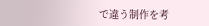で違う制作を考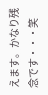えます。かなり残念です・・・笑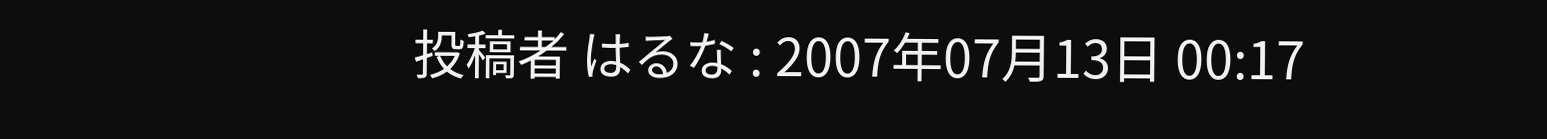投稿者 はるな : 2007年07月13日 00:17